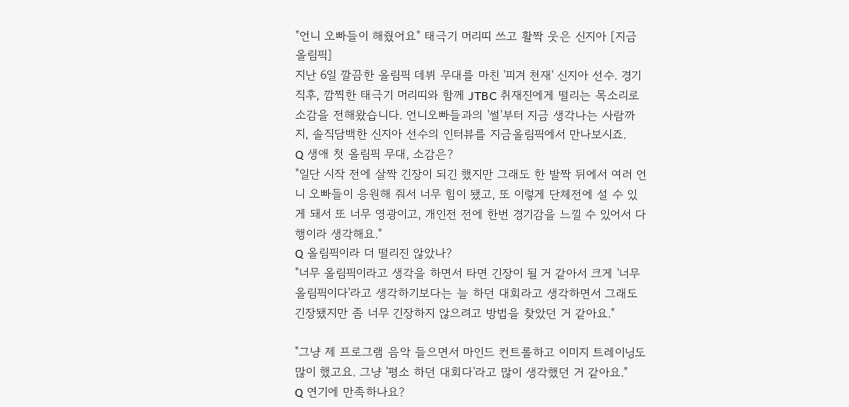"언니 오빠들이 해줬어요" 태극기 머리띠 쓰고 활짝 웃은 신지아 [지금 올림픽]
지난 6일 깔끔한 올림픽 데뷔 무대를 마친 '피겨 천재' 신지아 선수. 경기 직후, 깜찍한 태극기 머리띠와 함께 JTBC 취재진에게 떨리는 목소리로 소감을 전해왔습니다. 언니오빠들과의 '썰'부터 지금 생각나는 사람까지, 솔직담백한 신지아 선수의 인터뷰를 지금올림픽에서 만나보시죠.
Q 생애 첫 올림픽 무대, 소감은?
"일단 시작 전에 살짝 긴장이 되긴 했지만 그래도 한 발짝 뒤에서 여러 언니 오빠들이 응원해 줘서 너무 힘이 됐고, 또 이렇게 단체전에 설 수 있게 돼서 또 너무 영광이고, 개인전 전에 한번 경기감을 느낄 수 있어서 다행이라 생각해요."
Q 올림픽이라 더 떨리진 않았나?
"너무 올림픽이라고 생각을 하면서 타면 긴장이 될 거 같아서 크게 '너무 올림픽이다'라고 생각하기보다는 늘 하던 대회라고 생각하면서 그래도 긴장됐지만 좀 너무 긴장하지 않으려고 방법을 찾았던 거 같아요."

"그냥 제 프로그램 음악 들으면서 마인드 컨트롤하고 이미지 트레이닝도 많이 했고요. 그냥 '평소 하던 대회다'라고 많이 생각했던 거 같아요."
Q 연기에 만족하나요?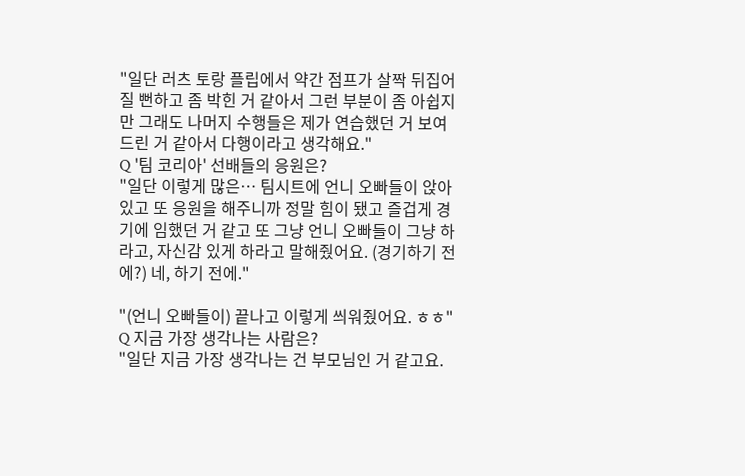"일단 러츠 토랑 플립에서 약간 점프가 살짝 뒤집어질 뻔하고 좀 박힌 거 같아서 그런 부분이 좀 아쉽지만 그래도 나머지 수행들은 제가 연습했던 거 보여드린 거 같아서 다행이라고 생각해요."
Q '팀 코리아' 선배들의 응원은?
"일단 이렇게 많은… 팀시트에 언니 오빠들이 앉아 있고 또 응원을 해주니까 정말 힘이 됐고 즐겁게 경기에 임했던 거 같고 또 그냥 언니 오빠들이 그냥 하라고, 자신감 있게 하라고 말해줬어요. (경기하기 전에?) 네, 하기 전에."

"(언니 오빠들이) 끝나고 이렇게 씌워줬어요. ㅎㅎ"
Q 지금 가장 생각나는 사람은?
"일단 지금 가장 생각나는 건 부모님인 거 같고요.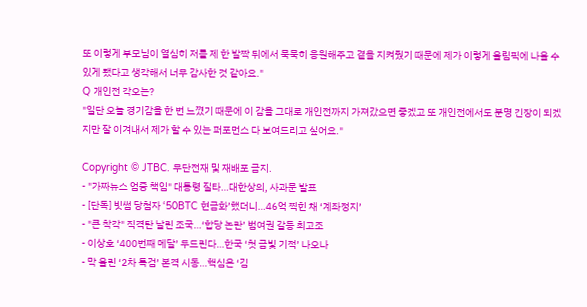또 이렇게 부모님이 열심히 저를 제 한 발짝 뒤에서 묵묵히 응원해주고 곁을 지켜줬기 때문에 제가 이렇게 올림픽에 나올 수 있게 됐다고 생각해서 너무 감사한 것 같아요."
Q 개인전 각오는?
"일단 오늘 경기감을 한 번 느꼈기 때문에 이 감을 그대로 개인전까지 가져갔으면 좋겠고 또 개인전에서도 분명 긴장이 되겠지만 잘 이겨내서 제가 할 수 있는 퍼포먼스 다 보여드리고 싶어요."

Copyright © JTBC. 무단전재 및 재배포 금지.
- "가짜뉴스 엄중 책임" 대통령 질타…대한상의, 사과문 발표
- [단독] 빗썸 당첨자 ‘50BTC 현금화’했더니…46억 찍힌 채 ‘계좌정지’
- "큰 착각" 직격탄 날린 조국…‘합당 논란’ 범여권 갈등 최고조
- 이상호 ‘400번째 메달’ 두드린다…한국 ‘첫 금빛 기적’ 나오나
- 막 올린 ‘2차 특검’ 본격 시동…핵심은 ‘김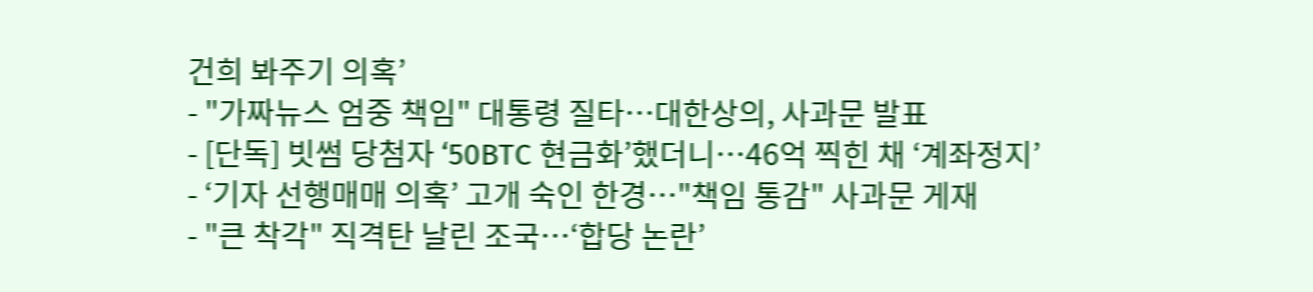건희 봐주기 의혹’
- "가짜뉴스 엄중 책임" 대통령 질타…대한상의, 사과문 발표
- [단독] 빗썸 당첨자 ‘50BTC 현금화’했더니…46억 찍힌 채 ‘계좌정지’
- ‘기자 선행매매 의혹’ 고개 숙인 한경…"책임 통감" 사과문 게재
- "큰 착각" 직격탄 날린 조국…‘합당 논란’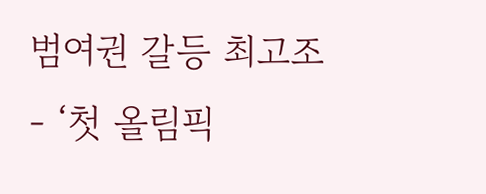범여권 갈등 최고조
- ‘첫 올림픽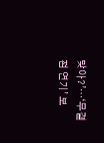맞아?’…‘무결점 연기’ 보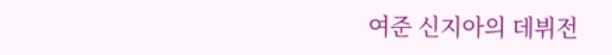여준 신지아의 데뷔전